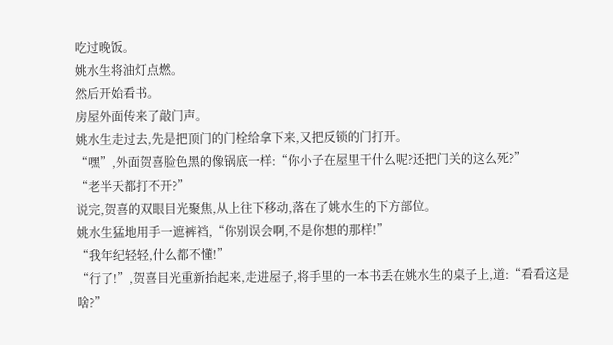吃过晚饭。
姚水生将油灯点燃。
然后开始看书。
房屋外面传来了敲门声。
姚水生走过去,先是把顶门的门栓给拿下来,又把反锁的门打开。
“嘿”,外面贺喜脸色黑的像锅底一样:“你小子在屋里干什么呢?还把门关的这么死?”
“老半天都打不开?”
说完,贺喜的双眼目光聚焦,从上往下移动,落在了姚水生的下方部位。
姚水生猛地用手一遮裤裆,“你别误会啊,不是你想的那样!”
“我年纪轻轻,什么都不懂!”
“行了!”,贺喜目光重新抬起来,走进屋子,将手里的一本书丢在姚水生的桌子上,道:“看看这是啥?”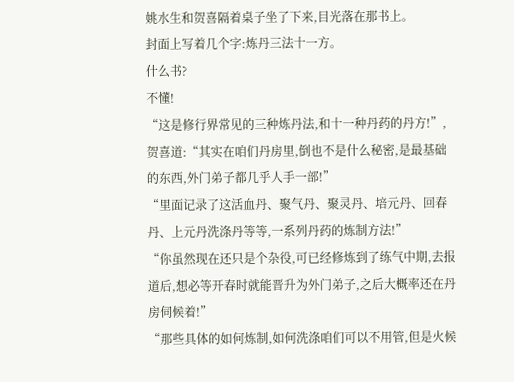姚水生和贺喜隔着桌子坐了下来,目光落在那书上。
封面上写着几个字:炼丹三法十一方。
什么书?
不懂!
“这是修行界常见的三种炼丹法,和十一种丹药的丹方!”,贺喜道:“其实在咱们丹房里,倒也不是什么秘密,是最基础的东西,外门弟子都几乎人手一部!”
“里面记录了这活血丹、聚气丹、聚灵丹、培元丹、回春丹、上元丹洗涤丹等等,一系列丹药的炼制方法!”
“你虽然现在还只是个杂役,可已经修炼到了练气中期,去报道后,想必等开春时就能晋升为外门弟子,之后大概率还在丹房伺候着!”
“那些具体的如何炼制,如何洗涤咱们可以不用管,但是火候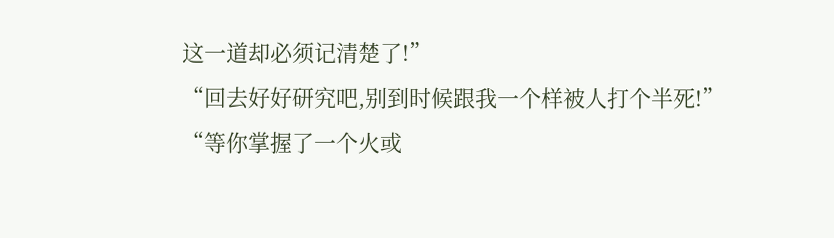这一道却必须记清楚了!”
“回去好好研究吧,别到时候跟我一个样被人打个半死!”
“等你掌握了一个火或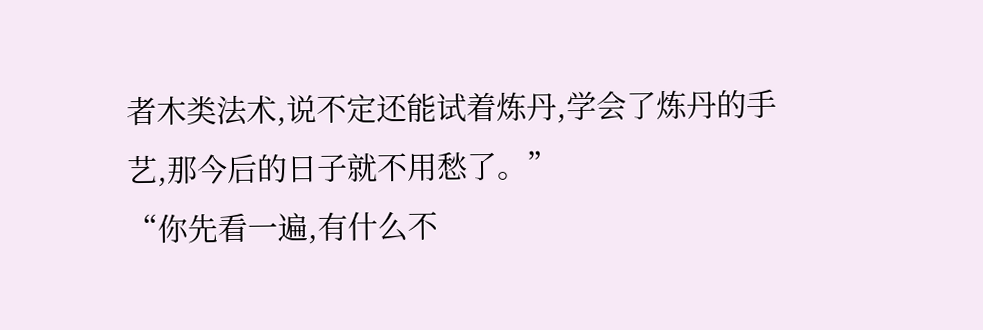者木类法术,说不定还能试着炼丹,学会了炼丹的手艺,那今后的日子就不用愁了。”
“你先看一遍,有什么不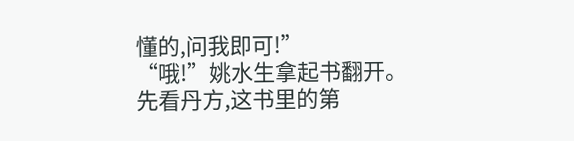懂的,问我即可!”
“哦!”姚水生拿起书翻开。
先看丹方,这书里的第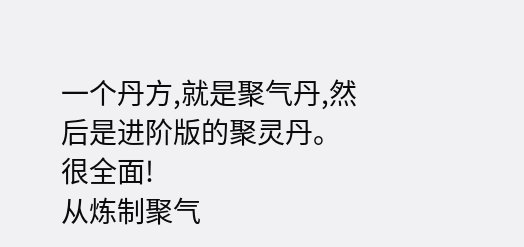一个丹方,就是聚气丹,然后是进阶版的聚灵丹。
很全面!
从炼制聚气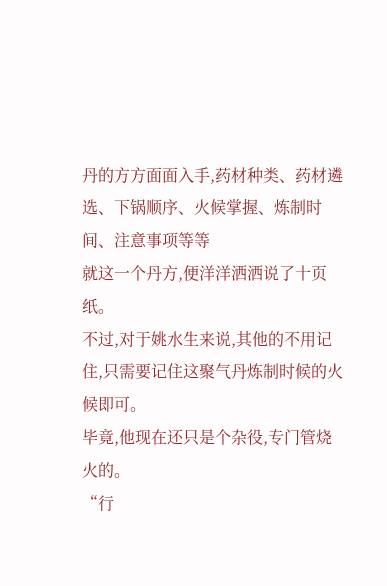丹的方方面面入手,药材种类、药材遴选、下锅顺序、火候掌握、炼制时间、注意事项等等
就这一个丹方,便洋洋洒洒说了十页纸。
不过,对于姚水生来说,其他的不用记住,只需要记住这聚气丹炼制时候的火候即可。
毕竟,他现在还只是个杂役,专门管烧火的。
“行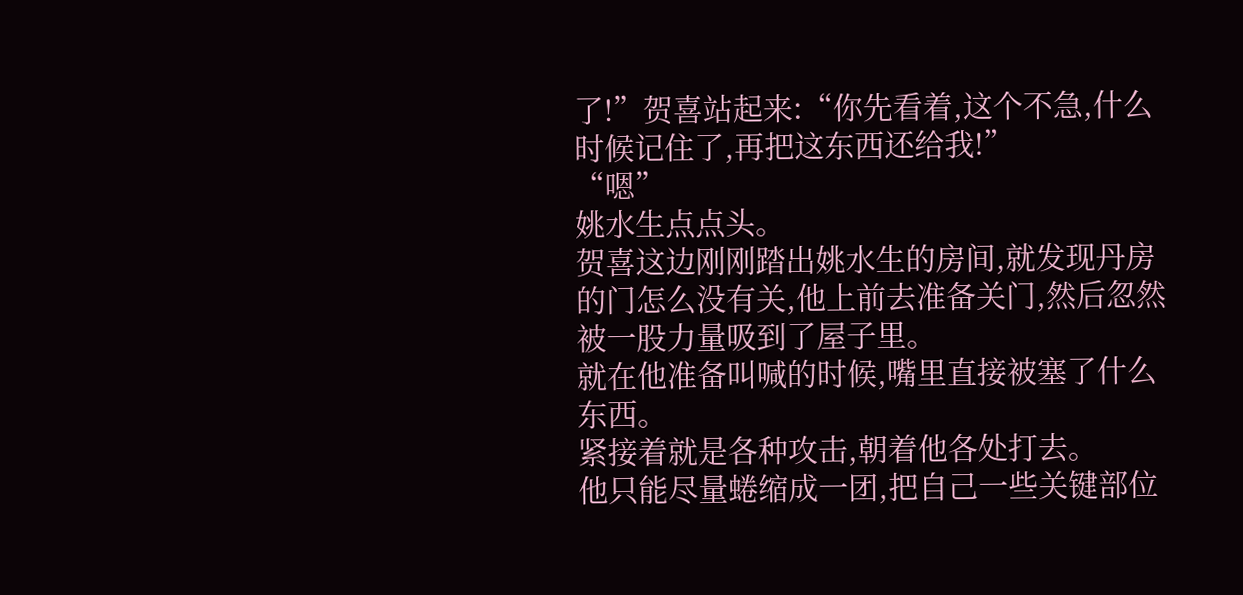了!”贺喜站起来:“你先看着,这个不急,什么时候记住了,再把这东西还给我!”
“嗯”
姚水生点点头。
贺喜这边刚刚踏出姚水生的房间,就发现丹房的门怎么没有关,他上前去准备关门,然后忽然被一股力量吸到了屋子里。
就在他准备叫喊的时候,嘴里直接被塞了什么东西。
紧接着就是各种攻击,朝着他各处打去。
他只能尽量蜷缩成一团,把自己一些关键部位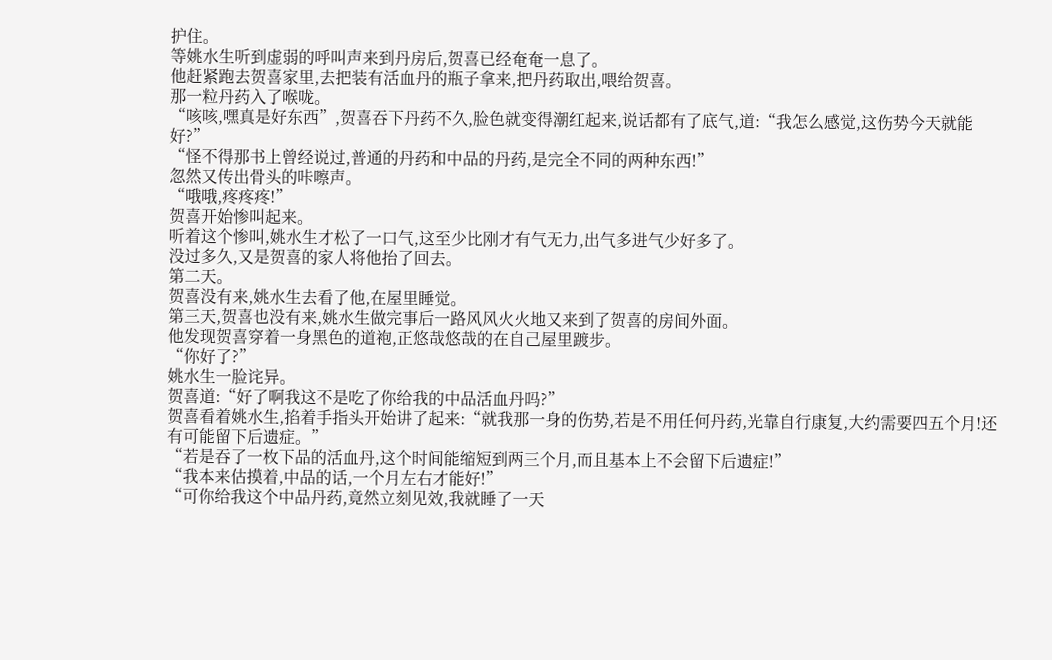护住。
等姚水生听到虚弱的呼叫声来到丹房后,贺喜已经奄奄一息了。
他赶紧跑去贺喜家里,去把装有活血丹的瓶子拿来,把丹药取出,喂给贺喜。
那一粒丹药入了喉咙。
“咳咳,嘿真是好东西”,贺喜吞下丹药不久,脸色就变得潮红起来,说话都有了底气,道:“我怎么感觉,这伤势今天就能好?”
“怪不得那书上曾经说过,普通的丹药和中品的丹药,是完全不同的两种东西!”
忽然又传出骨头的咔嚓声。
“哦哦,疼疼疼!”
贺喜开始惨叫起来。
听着这个惨叫,姚水生才松了一口气,这至少比刚才有气无力,出气多进气少好多了。
没过多久,又是贺喜的家人将他抬了回去。
第二天。
贺喜没有来,姚水生去看了他,在屋里睡觉。
第三天,贺喜也没有来,姚水生做完事后一路风风火火地又来到了贺喜的房间外面。
他发现贺喜穿着一身黑色的道袍,正悠哉悠哉的在自己屋里踱步。
“你好了?”
姚水生一脸诧异。
贺喜道:“好了啊我这不是吃了你给我的中品活血丹吗?”
贺喜看着姚水生,掐着手指头开始讲了起来:“就我那一身的伤势,若是不用任何丹药,光靠自行康复,大约需要四五个月!还有可能留下后遗症。”
“若是吞了一枚下品的活血丹,这个时间能缩短到两三个月,而且基本上不会留下后遗症!”
“我本来估摸着,中品的话,一个月左右才能好!”
“可你给我这个中品丹药,竟然立刻见效,我就睡了一天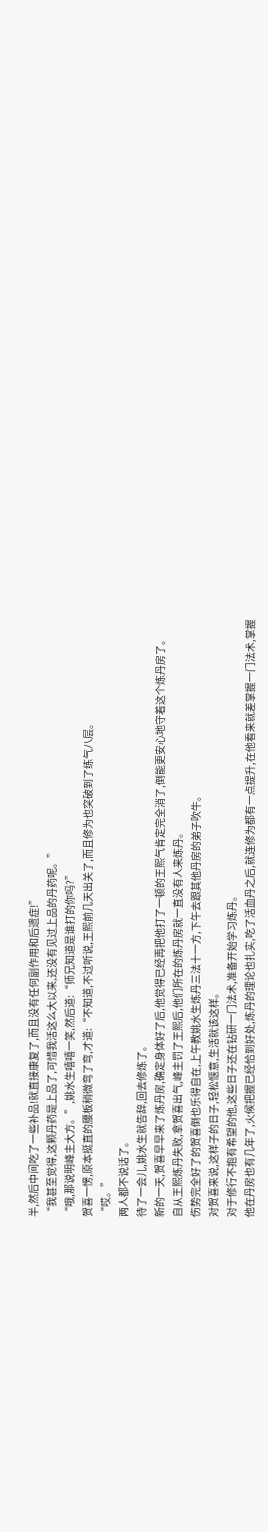半,然后中间吃了一些补品!就直接康复了,而且没有任何副作用和后遗症!”
“我甚至觉得,这颗丹药是上品了,可惜我活这么大以来,还没有见过上品的丹药呢。”
“哦,那说明峰主大方。”,姚水生嘻嘻一笑,然后道:“师兄知道是谁打的你吗?”
贺喜一愣,原本挺直的腰板稍微弯了弯,才道:“不知道,不过听说,王熙前几天出关了,而且修为也突破到了练气八层。
“哎。”
两人都不说话了。
待了一会儿,姚水生就告辞,回去修炼了。
新的一天,贺喜早早来了炼丹房,确定身体好了后,他觉得已经再把他打了一顿的王熙气肯定完全消了,倒能更安心地守着这个炼丹房了。
自从王熙炼丹失败,拿贺喜出气,峰主罚了王熙后,他们所在的炼丹房就一直没有人来炼丹。
伤势完全好了的贺喜倒也乐得自在,上午教姚水生炼丹三法十一方,下午去跟其他丹房的弟子吹牛。
对贺喜来说,这样子的日子,轻松惬意,生活就该这样。
对于修行不抱有希望的他,这些日子还在钻研一门法术,准备开始学习炼丹。
他在丹房也有几年了,火候把握已经恰到好处,炼丹的理论也扎实,吃了活血丹之后,就连修为都有一点提升,在他看来就差掌握一门法术,掌握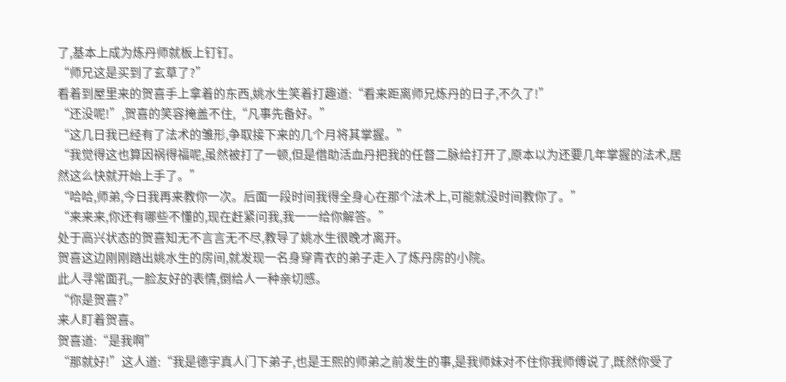了,基本上成为炼丹师就板上钉钉。
“师兄这是买到了玄草了?”
看着到屋里来的贺喜手上拿着的东西,姚水生笑着打趣道:“看来距离师兄炼丹的日子,不久了!”
“还没呢!”,贺喜的笑容掩盖不住,“凡事先备好。”
“这几日我已经有了法术的雏形,争取接下来的几个月将其掌握。”
“我觉得这也算因祸得福呢,虽然被打了一顿,但是借助活血丹把我的任督二脉给打开了,原本以为还要几年掌握的法术,居然这么快就开始上手了。”
“哈哈,师弟,今日我再来教你一次。后面一段时间我得全身心在那个法术上,可能就没时间教你了。”
“来来来,你还有哪些不懂的,现在赶紧问我,我一一给你解答。”
处于高兴状态的贺喜知无不言言无不尽,教导了姚水生很晚才离开。
贺喜这边刚刚踏出姚水生的房间,就发现一名身穿青衣的弟子走入了炼丹房的小院。
此人寻常面孔,一脸友好的表情,倒给人一种亲切感。
“你是贺喜?”
来人盯着贺喜。
贺喜道:“是我啊”
“那就好!”这人道:“我是德宇真人门下弟子,也是王熙的师弟之前发生的事,是我师妹对不住你我师傅说了,既然你受了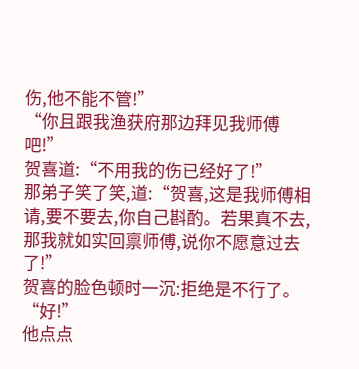伤,他不能不管!”
“你且跟我渔获府那边拜见我师傅吧!”
贺喜道:“不用我的伤已经好了!”
那弟子笑了笑,道:“贺喜,这是我师傅相请,要不要去,你自己斟酌。若果真不去,那我就如实回禀师傅,说你不愿意过去了!”
贺喜的脸色顿时一沉:拒绝是不行了。
“好!”
他点点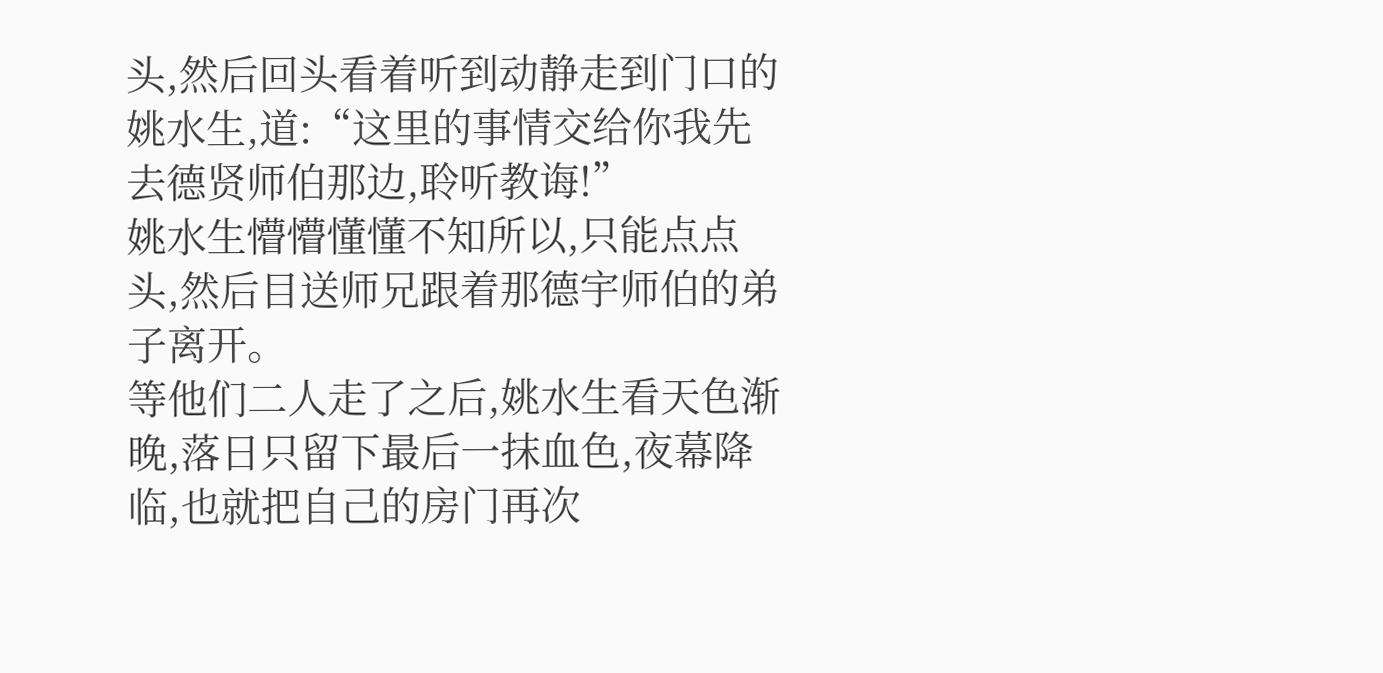头,然后回头看着听到动静走到门口的姚水生,道:“这里的事情交给你我先去德贤师伯那边,聆听教诲!”
姚水生懵懵懂懂不知所以,只能点点头,然后目送师兄跟着那德宇师伯的弟子离开。
等他们二人走了之后,姚水生看天色渐晚,落日只留下最后一抹血色,夜幕降临,也就把自己的房门再次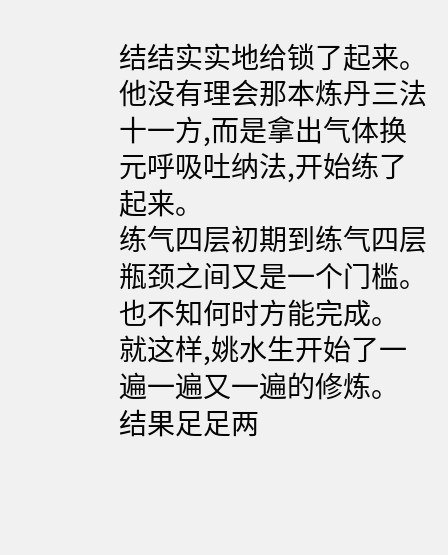结结实实地给锁了起来。
他没有理会那本炼丹三法十一方,而是拿出气体换元呼吸吐纳法,开始练了起来。
练气四层初期到练气四层瓶颈之间又是一个门槛。
也不知何时方能完成。
就这样,姚水生开始了一遍一遍又一遍的修炼。
结果足足两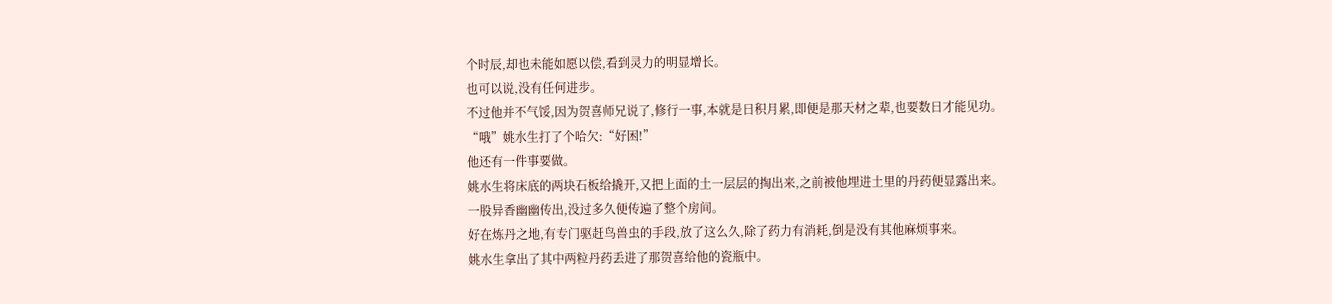个时辰,却也未能如愿以偿,看到灵力的明显增长。
也可以说,没有任何进步。
不过他并不气馁,因为贺喜师兄说了,修行一事,本就是日积月累,即便是那天材之辈,也要数日才能见功。
“哦”姚水生打了个哈欠:“好困!”
他还有一件事要做。
姚水生将床底的两块石板给撬开,又把上面的土一层层的掏出来,之前被他埋进土里的丹药便显露出来。
一股异香幽幽传出,没过多久便传遍了整个房间。
好在炼丹之地,有专门驱赶鸟兽虫的手段,放了这么久,除了药力有消耗,倒是没有其他麻烦事来。
姚水生拿出了其中两粒丹药丢进了那贺喜给他的瓷瓶中。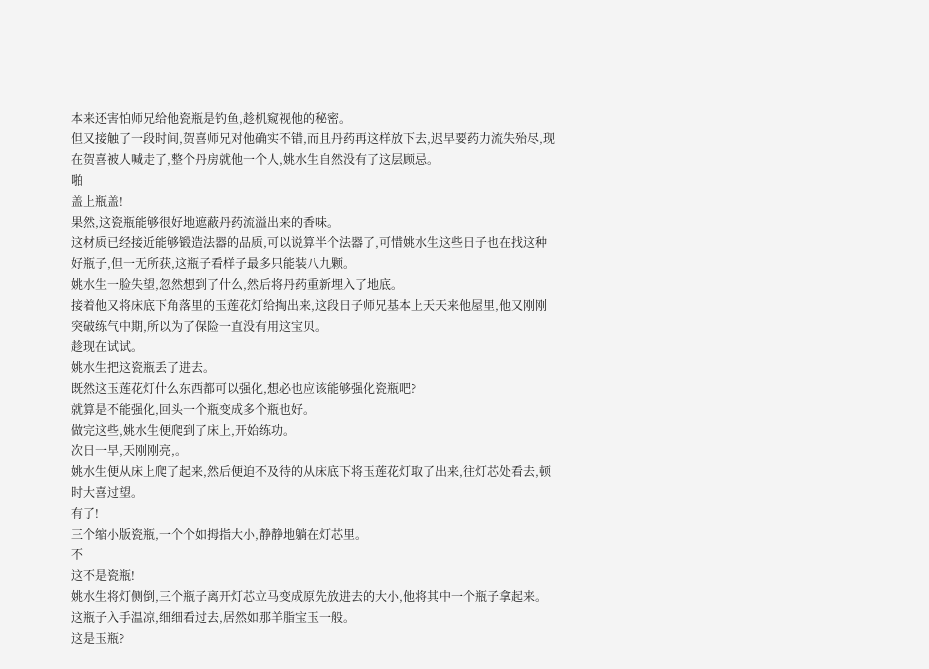本来还害怕师兄给他瓷瓶是钓鱼,趁机窥视他的秘密。
但又接触了一段时间,贺喜师兄对他确实不错,而且丹药再这样放下去,迟早要药力流失殆尽,现在贺喜被人喊走了,整个丹房就他一个人,姚水生自然没有了这层顾忌。
啪
盖上瓶盖!
果然,这瓷瓶能够很好地遮蔽丹药流溢出来的香味。
这材质已经接近能够锻造法器的品质,可以说算半个法器了,可惜姚水生这些日子也在找这种好瓶子,但一无所获,这瓶子看样子最多只能装八九颗。
姚水生一脸失望,忽然想到了什么,然后将丹药重新埋入了地底。
接着他又将床底下角落里的玉莲花灯给掏出来,这段日子师兄基本上天天来他屋里,他又刚刚突破练气中期,所以为了保险一直没有用这宝贝。
趁现在试试。
姚水生把这瓷瓶丢了进去。
既然这玉莲花灯什么东西都可以强化,想必也应该能够强化瓷瓶吧?
就算是不能强化,回头一个瓶变成多个瓶也好。
做完这些,姚水生便爬到了床上,开始练功。
次日一早,天刚刚亮,。
姚水生便从床上爬了起来,然后便迫不及待的从床底下将玉莲花灯取了出来,往灯芯处看去,顿时大喜过望。
有了!
三个缩小版瓷瓶,一个个如拇指大小,静静地躺在灯芯里。
不
这不是瓷瓶!
姚水生将灯侧倒,三个瓶子离开灯芯立马变成原先放进去的大小,他将其中一个瓶子拿起来。
这瓶子入手温凉,细细看过去,居然如那羊脂宝玉一般。
这是玉瓶?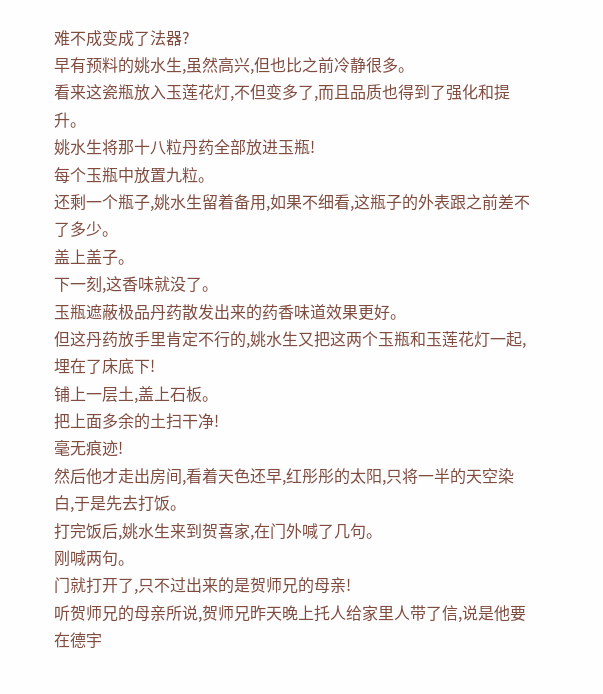难不成变成了法器?
早有预料的姚水生,虽然高兴,但也比之前冷静很多。
看来这瓷瓶放入玉莲花灯,不但变多了,而且品质也得到了强化和提升。
姚水生将那十八粒丹药全部放进玉瓶!
每个玉瓶中放置九粒。
还剩一个瓶子,姚水生留着备用,如果不细看,这瓶子的外表跟之前差不了多少。
盖上盖子。
下一刻,这香味就没了。
玉瓶遮蔽极品丹药散发出来的药香味道效果更好。
但这丹药放手里肯定不行的,姚水生又把这两个玉瓶和玉莲花灯一起,埋在了床底下!
铺上一层土,盖上石板。
把上面多余的土扫干净!
毫无痕迹!
然后他才走出房间,看着天色还早,红彤彤的太阳,只将一半的天空染白,于是先去打饭。
打完饭后,姚水生来到贺喜家,在门外喊了几句。
刚喊两句。
门就打开了,只不过出来的是贺师兄的母亲!
听贺师兄的母亲所说,贺师兄昨天晚上托人给家里人带了信,说是他要在德宇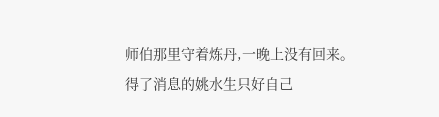师伯那里守着炼丹,一晚上没有回来。
得了消息的姚水生只好自己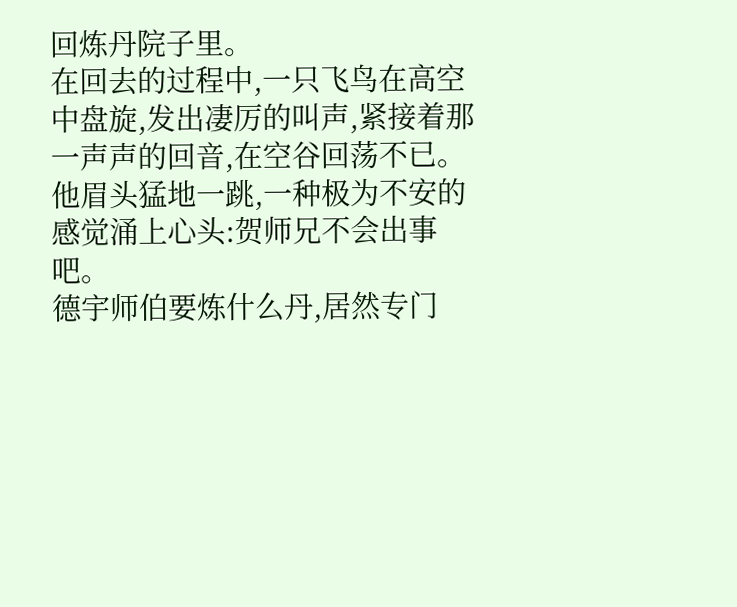回炼丹院子里。
在回去的过程中,一只飞鸟在高空中盘旋,发出凄厉的叫声,紧接着那一声声的回音,在空谷回荡不已。
他眉头猛地一跳,一种极为不安的感觉涌上心头:贺师兄不会出事吧。
德宇师伯要炼什么丹,居然专门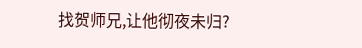找贺师兄,让他彻夜未归?